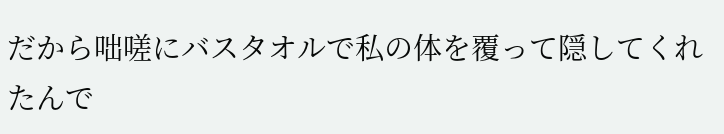だから咄嗟にバスタオルで私の体を覆って隠してくれたんで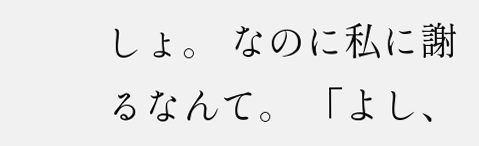しょ。 なのに私に謝るなんて。 「よし、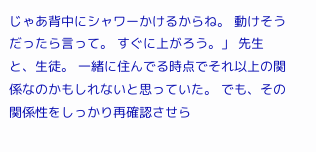じゃあ背中にシャワーかけるからね。 動けそうだったら言って。 すぐに上がろう。」 先生と、生徒。 一緒に住んでる時点でそれ以上の関係なのかもしれないと思っていた。 でも、その関係性をしっかり再確認させら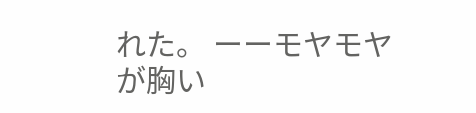れた。 ーーモヤモヤが胸い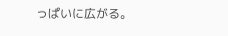っぱいに広がる。